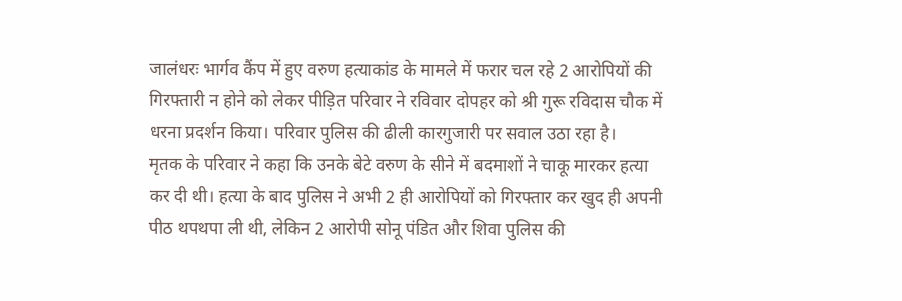जालंधरः भार्गव कैंप में हुए वरुण हत्याकांड के मामले में फरार चल रहे 2 आरोपियों की गिरफ्तारी न होने को लेकर पीड़ित परिवार ने रविवार दोपहर को श्री गुरू रविदास चौक में धरना प्रदर्शन किया। परिवार पुलिस की ढीली कारगुजारी पर सवाल उठा रहा है।
मृतक के परिवार ने कहा कि उनके बेटे वरुण के सीने में बदमाशों ने चाकू मारकर हत्या कर दी थी। हत्या के बाद पुलिस ने अभी 2 ही आरोपियों को गिरफ्तार कर खुद ही अपनी पीठ थपथपा ली थी, लेकिन 2 आरोपी सोनू पंडित और शिवा पुलिस की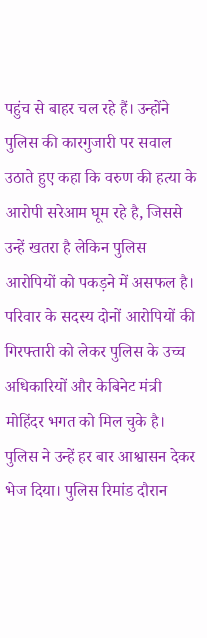पहुंच से बाहर चल रहे हैं। उन्होंने पुलिस की कारगुजारी पर सवाल उठाते हुए कहा कि वरुण की हत्या के आरोपी सरेआम घूम रहे है, जिससे उन्हें खतरा है लेकिन पुलिस आरोपियों को पकड़ने में असफल है।
परिवार के सदस्य दोनों आरोपियों की गिरफ्तारी को लेकर पुलिस के उच्च अधिकारियों और केबिनेट मंत्री मोहिंदर भगत को मिल चुके है। पुलिस ने उन्हें हर बार आश्वासन देकर भेज दिया। पुलिस रिमांड दौरान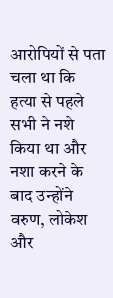आरोपियों से पता चला था कि हत्या से पहले सभी ने नशे किया था और नशा करने के बाद उन्होंने वरुण, लोकेश और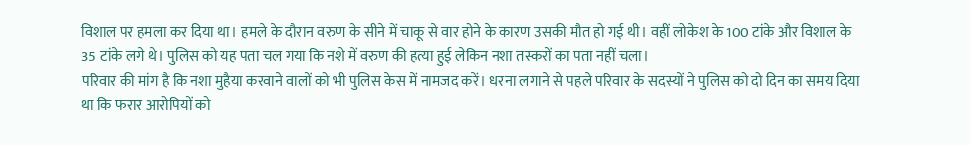विशाल पर हमला कर दिया था। हमले के दौरान वरुण के सीने में चाकू से वार होने के कारण उसकी मौत हो गई थी। वहीं लोकेश के 100 टांके और विशाल के 35 टांके लगे थे। पुलिस को यह पता चल गया कि नशे में वरुण की हत्या हुई लेकिन नशा तस्करों का पता नहीं चला।
परिवार की मांग है कि नशा मुहैया करवाने वालों को भी पुलिस केस में नामजद करें। धरना लगाने से पहले परिवार के सदस्यों ने पुलिस को दो दिन का समय दिया था कि फरार आरोपियों को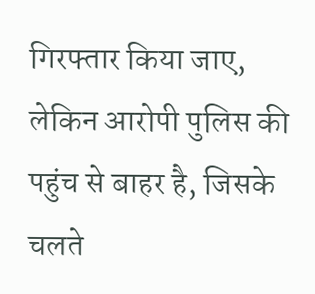गिरफ्तार किया जाए, लेकिन आरोपी पुलिस की पहुंच से बाहर है, जिसके चलते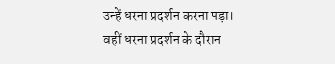उन्हें धरना प्रदर्शन करना पड़ा। वहीं धरना प्रदर्शन के दौरान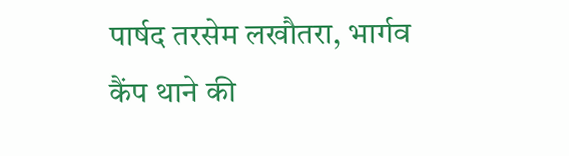पार्षद तरसेम लखौतरा, भार्गव कैंप थाने की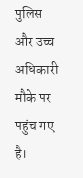पुलिस और उच्च अधिकारी मौके पर पहुंच गए है।